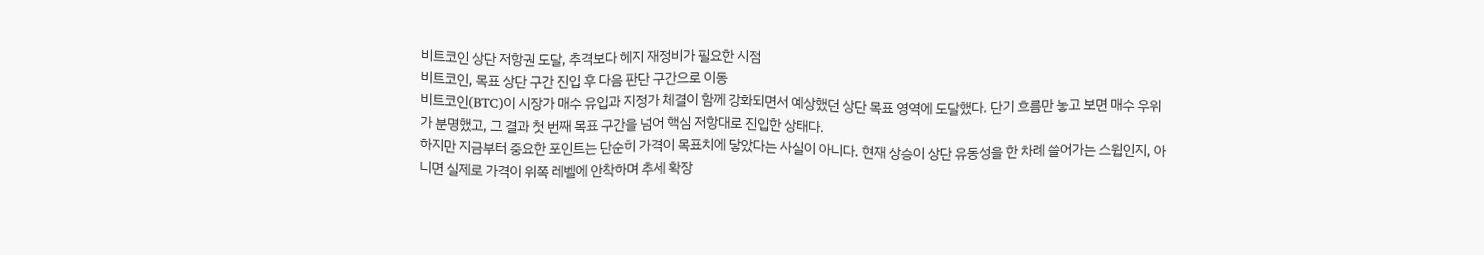비트코인 상단 저항권 도달, 추격보다 헤지 재정비가 필요한 시점
비트코인, 목표 상단 구간 진입 후 다음 판단 구간으로 이동
비트코인(BTC)이 시장가 매수 유입과 지정가 체결이 함께 강화되면서 예상했던 상단 목표 영역에 도달했다. 단기 흐름만 놓고 보면 매수 우위가 분명했고, 그 결과 첫 번째 목표 구간을 넘어 핵심 저항대로 진입한 상태다.
하지만 지금부터 중요한 포인트는 단순히 가격이 목표치에 닿았다는 사실이 아니다. 현재 상승이 상단 유동성을 한 차례 쓸어가는 스윕인지, 아니면 실제로 가격이 위쪽 레벨에 안착하며 추세 확장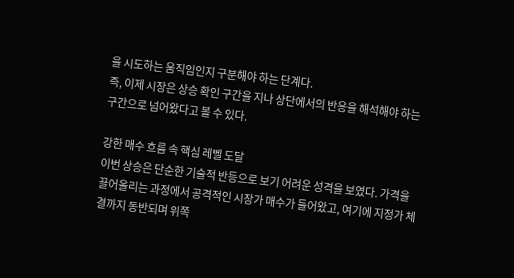을 시도하는 움직임인지 구분해야 하는 단계다.
즉, 이제 시장은 상승 확인 구간을 지나 상단에서의 반응을 해석해야 하는 구간으로 넘어왔다고 볼 수 있다.

강한 매수 흐름 속 핵심 레벨 도달
이번 상승은 단순한 기술적 반등으로 보기 어려운 성격을 보였다. 가격을 끌어올리는 과정에서 공격적인 시장가 매수가 들어왔고, 여기에 지정가 체결까지 동반되며 위쪽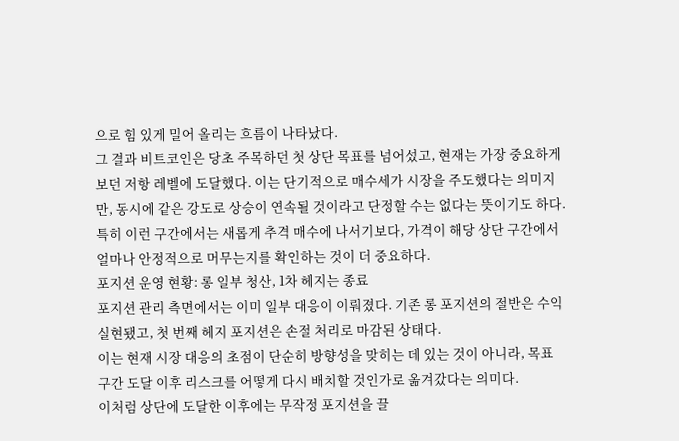으로 힘 있게 밀어 올리는 흐름이 나타났다.
그 결과 비트코인은 당초 주목하던 첫 상단 목표를 넘어섰고, 현재는 가장 중요하게 보던 저항 레벨에 도달했다. 이는 단기적으로 매수세가 시장을 주도했다는 의미지만, 동시에 같은 강도로 상승이 연속될 것이라고 단정할 수는 없다는 뜻이기도 하다.
특히 이런 구간에서는 새롭게 추격 매수에 나서기보다, 가격이 해당 상단 구간에서 얼마나 안정적으로 머무는지를 확인하는 것이 더 중요하다.
포지션 운영 현황: 롱 일부 청산, 1차 헤지는 종료
포지션 관리 측면에서는 이미 일부 대응이 이뤄졌다. 기존 롱 포지션의 절반은 수익 실현됐고, 첫 번째 헤지 포지션은 손절 처리로 마감된 상태다.
이는 현재 시장 대응의 초점이 단순히 방향성을 맞히는 데 있는 것이 아니라, 목표 구간 도달 이후 리스크를 어떻게 다시 배치할 것인가로 옮겨갔다는 의미다.
이처럼 상단에 도달한 이후에는 무작정 포지션을 끌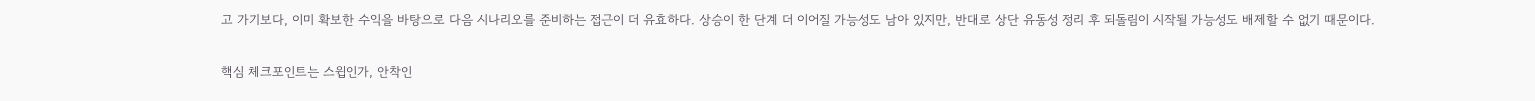고 가기보다, 이미 확보한 수익을 바탕으로 다음 시나리오를 준비하는 접근이 더 유효하다. 상승이 한 단계 더 이어질 가능성도 남아 있지만, 반대로 상단 유동성 정리 후 되돌림이 시작될 가능성도 배제할 수 없기 때문이다.

핵심 체크포인트는 스윕인가, 안착인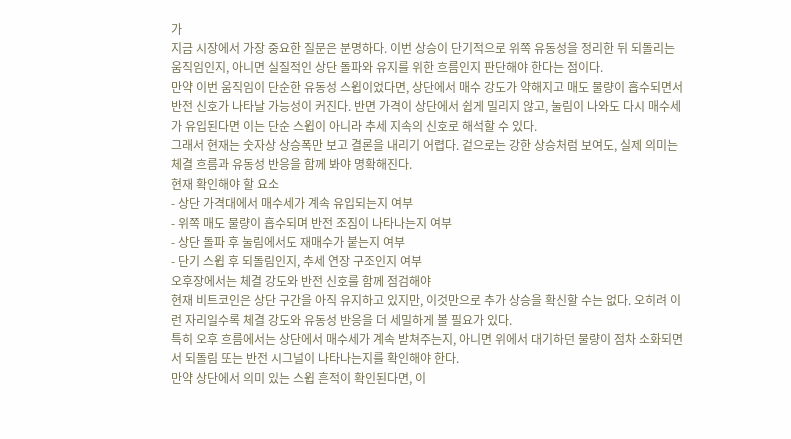가
지금 시장에서 가장 중요한 질문은 분명하다. 이번 상승이 단기적으로 위쪽 유동성을 정리한 뒤 되돌리는 움직임인지, 아니면 실질적인 상단 돌파와 유지를 위한 흐름인지 판단해야 한다는 점이다.
만약 이번 움직임이 단순한 유동성 스윕이었다면, 상단에서 매수 강도가 약해지고 매도 물량이 흡수되면서 반전 신호가 나타날 가능성이 커진다. 반면 가격이 상단에서 쉽게 밀리지 않고, 눌림이 나와도 다시 매수세가 유입된다면 이는 단순 스윕이 아니라 추세 지속의 신호로 해석할 수 있다.
그래서 현재는 숫자상 상승폭만 보고 결론을 내리기 어렵다. 겉으로는 강한 상승처럼 보여도, 실제 의미는 체결 흐름과 유동성 반응을 함께 봐야 명확해진다.
현재 확인해야 할 요소
- 상단 가격대에서 매수세가 계속 유입되는지 여부
- 위쪽 매도 물량이 흡수되며 반전 조짐이 나타나는지 여부
- 상단 돌파 후 눌림에서도 재매수가 붙는지 여부
- 단기 스윕 후 되돌림인지, 추세 연장 구조인지 여부
오후장에서는 체결 강도와 반전 신호를 함께 점검해야
현재 비트코인은 상단 구간을 아직 유지하고 있지만, 이것만으로 추가 상승을 확신할 수는 없다. 오히려 이런 자리일수록 체결 강도와 유동성 반응을 더 세밀하게 볼 필요가 있다.
특히 오후 흐름에서는 상단에서 매수세가 계속 받쳐주는지, 아니면 위에서 대기하던 물량이 점차 소화되면서 되돌림 또는 반전 시그널이 나타나는지를 확인해야 한다.
만약 상단에서 의미 있는 스윕 흔적이 확인된다면, 이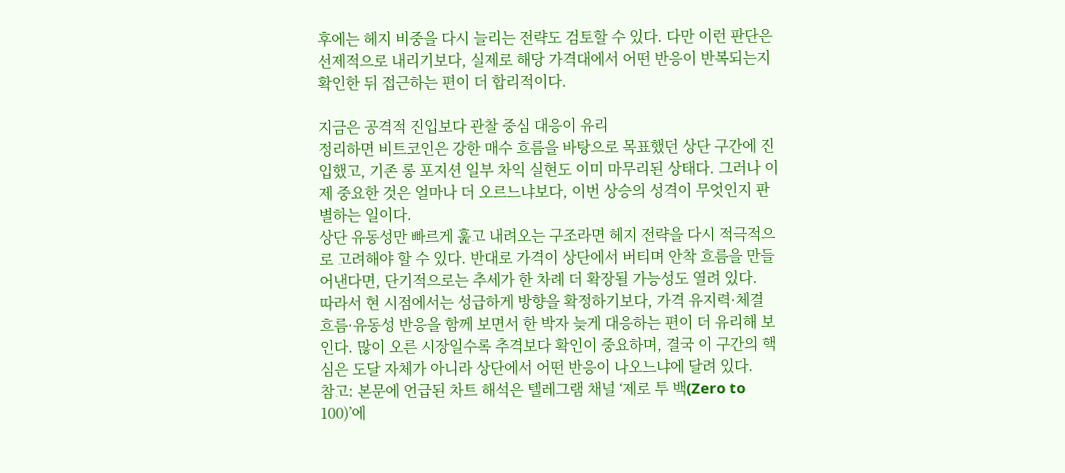후에는 헤지 비중을 다시 늘리는 전략도 검토할 수 있다. 다만 이런 판단은 선제적으로 내리기보다, 실제로 해당 가격대에서 어떤 반응이 반복되는지 확인한 뒤 접근하는 편이 더 합리적이다.

지금은 공격적 진입보다 관찰 중심 대응이 유리
정리하면 비트코인은 강한 매수 흐름을 바탕으로 목표했던 상단 구간에 진입했고, 기존 롱 포지션 일부 차익 실현도 이미 마무리된 상태다. 그러나 이제 중요한 것은 얼마나 더 오르느냐보다, 이번 상승의 성격이 무엇인지 판별하는 일이다.
상단 유동성만 빠르게 훑고 내려오는 구조라면 헤지 전략을 다시 적극적으로 고려해야 할 수 있다. 반대로 가격이 상단에서 버티며 안착 흐름을 만들어낸다면, 단기적으로는 추세가 한 차례 더 확장될 가능성도 열려 있다.
따라서 현 시점에서는 성급하게 방향을 확정하기보다, 가격 유지력·체결 흐름·유동성 반응을 함께 보면서 한 박자 늦게 대응하는 편이 더 유리해 보인다. 많이 오른 시장일수록 추격보다 확인이 중요하며, 결국 이 구간의 핵심은 도달 자체가 아니라 상단에서 어떤 반응이 나오느냐에 달려 있다.
참고: 본문에 언급된 차트 해석은 텔레그램 채널 ‘제로 투 백(Zero to 100)’에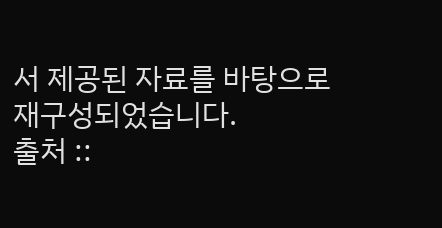서 제공된 자료를 바탕으로 재구성되었습니다.
출처 ::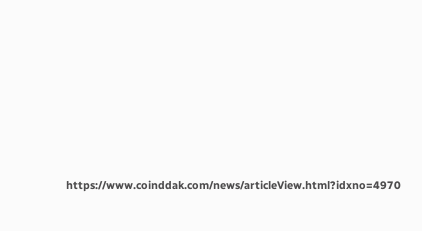https://www.coinddak.com/news/articleView.html?idxno=4970